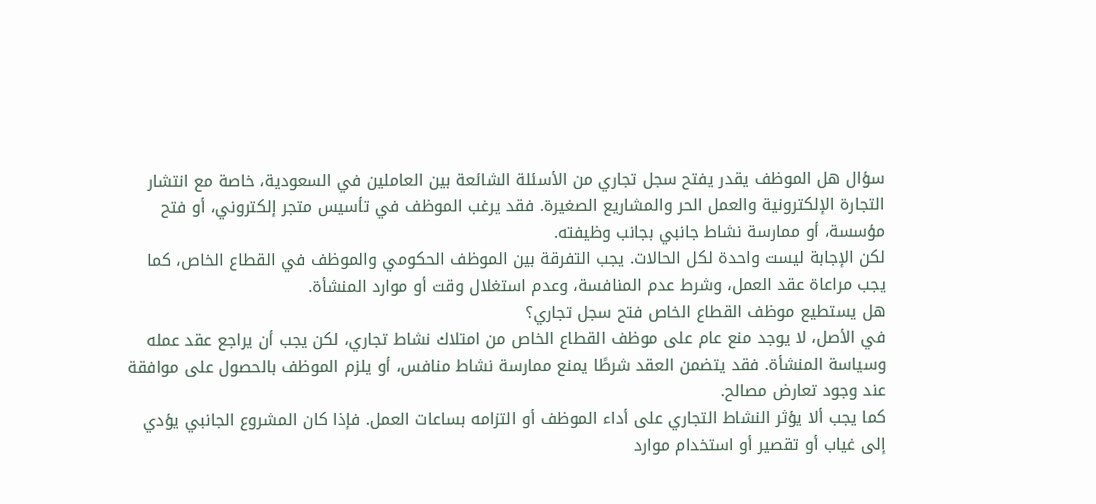سؤال هل الموظف يقدر يفتح سجل تجاري من الأسئلة الشائعة بين العاملين في السعودية، خاصة مع انتشار التجارة الإلكترونية والعمل الحر والمشاريع الصغيرة. فقد يرغب الموظف في تأسيس متجر إلكتروني، أو فتح مؤسسة، أو ممارسة نشاط جانبي بجانب وظيفته.
لكن الإجابة ليست واحدة لكل الحالات. يجب التفرقة بين الموظف الحكومي والموظف في القطاع الخاص، كما يجب مراعاة عقد العمل، وشرط عدم المنافسة، وعدم استغلال وقت أو موارد المنشأة.
هل يستطيع موظف القطاع الخاص فتح سجل تجاري؟
في الأصل، لا يوجد منع عام على موظف القطاع الخاص من امتلاك نشاط تجاري، لكن يجب أن يراجع عقد عمله وسياسة المنشأة. فقد يتضمن العقد شرطًا يمنع ممارسة نشاط منافس، أو يلزم الموظف بالحصول على موافقة عند وجود تعارض مصالح.
كما يجب ألا يؤثر النشاط التجاري على أداء الموظف أو التزامه بساعات العمل. فإذا كان المشروع الجانبي يؤدي إلى غياب أو تقصير أو استخدام موارد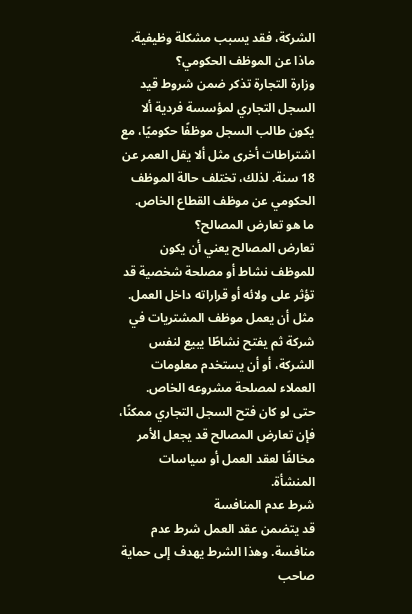الشركة، فقد يسبب مشكلة وظيفية.
ماذا عن الموظف الحكومي؟
وزارة التجارة تذكر ضمن شروط قيد السجل التجاري لمؤسسة فردية ألا يكون طالب السجل موظفًا حكوميًا، مع اشتراطات أخرى مثل ألا يقل العمر عن 18 سنة. لذلك، تختلف حالة الموظف الحكومي عن موظف القطاع الخاص.
ما هو تعارض المصالح؟
تعارض المصالح يعني أن يكون للموظف نشاط أو مصلحة شخصية قد تؤثر على ولائه أو قراراته داخل العمل. مثل أن يعمل موظف المشتريات في شركة ثم يفتح نشاطًا يبيع لنفس الشركة، أو أن يستخدم معلومات العملاء لمصلحة مشروعه الخاص.
حتى لو كان فتح السجل التجاري ممكنًا، فإن تعارض المصالح قد يجعل الأمر مخالفًا لعقد العمل أو سياسات المنشأة.
شرط عدم المنافسة
قد يتضمن عقد العمل شرط عدم منافسة. وهذا الشرط يهدف إلى حماية صاحب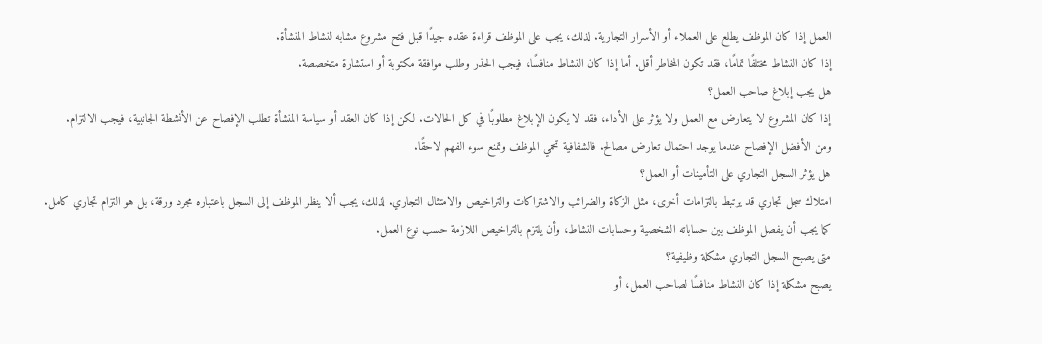العمل إذا كان الموظف يطلع على العملاء أو الأسرار التجارية. لذلك، يجب على الموظف قراءة عقده جيدًا قبل فتح مشروع مشابه لنشاط المنشأة.
إذا كان النشاط مختلفًا تمامًا، فقد تكون المخاطر أقل. أما إذا كان النشاط منافسًا، فيجب الحذر وطلب موافقة مكتوبة أو استشارة متخصصة.
هل يجب إبلاغ صاحب العمل؟
إذا كان المشروع لا يتعارض مع العمل ولا يؤثر على الأداء، فقد لا يكون الإبلاغ مطلوبًا في كل الحالات. لكن إذا كان العقد أو سياسة المنشأة تطلب الإفصاح عن الأنشطة الجانبية، فيجب الالتزام.
ومن الأفضل الإفصاح عندما يوجد احتمال تعارض مصالح. فالشفافية تحمي الموظف وتمنع سوء الفهم لاحقًا.
هل يؤثر السجل التجاري على التأمينات أو العمل؟
امتلاك سجل تجاري قد يرتبط بالتزامات أخرى، مثل الزكاة والضرائب والاشتراكات والتراخيص والامتثال التجاري. لذلك، يجب ألا ينظر الموظف إلى السجل باعتباره مجرد ورقة، بل هو التزام تجاري كامل.
كما يجب أن يفصل الموظف بين حساباته الشخصية وحسابات النشاط، وأن يلتزم بالتراخيص اللازمة حسب نوع العمل.
متى يصبح السجل التجاري مشكلة وظيفية؟
يصبح مشكلة إذا كان النشاط منافسًا لصاحب العمل، أو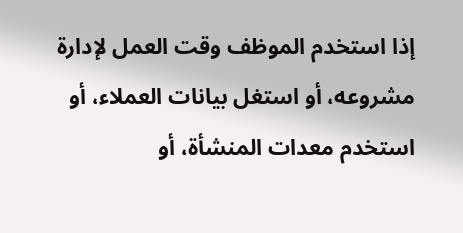إذا استخدم الموظف وقت العمل لإدارة مشروعه، أو استغل بيانات العملاء، أو استخدم معدات المنشأة، أو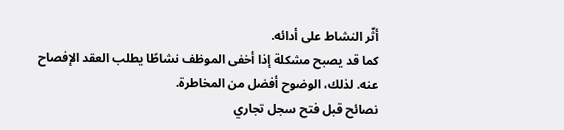أثّر النشاط على أدائه.
كما قد يصبح مشكلة إذا أخفى الموظف نشاطًا يطلب العقد الإفصاح عنه. لذلك، الوضوح أفضل من المخاطرة.
نصائح قبل فتح سجل تجاري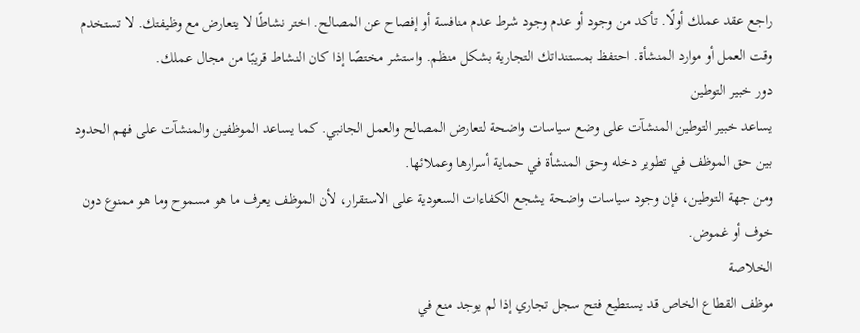راجع عقد عملك أولًا. تأكد من وجود أو عدم وجود شرط عدم منافسة أو إفصاح عن المصالح. اختر نشاطًا لا يتعارض مع وظيفتك. لا تستخدم وقت العمل أو موارد المنشأة. احتفظ بمستنداتك التجارية بشكل منظم. واستشر مختصًا إذا كان النشاط قريبًا من مجال عملك.
دور خبير التوطين
يساعد خبير التوطين المنشآت على وضع سياسات واضحة لتعارض المصالح والعمل الجانبي. كما يساعد الموظفين والمنشآت على فهم الحدود بين حق الموظف في تطوير دخله وحق المنشأة في حماية أسرارها وعملائها.
ومن جهة التوطين، فإن وجود سياسات واضحة يشجع الكفاءات السعودية على الاستقرار، لأن الموظف يعرف ما هو مسموح وما هو ممنوع دون خوف أو غموض.
الخلاصة
موظف القطاع الخاص قد يستطيع فتح سجل تجاري إذا لم يوجد منع في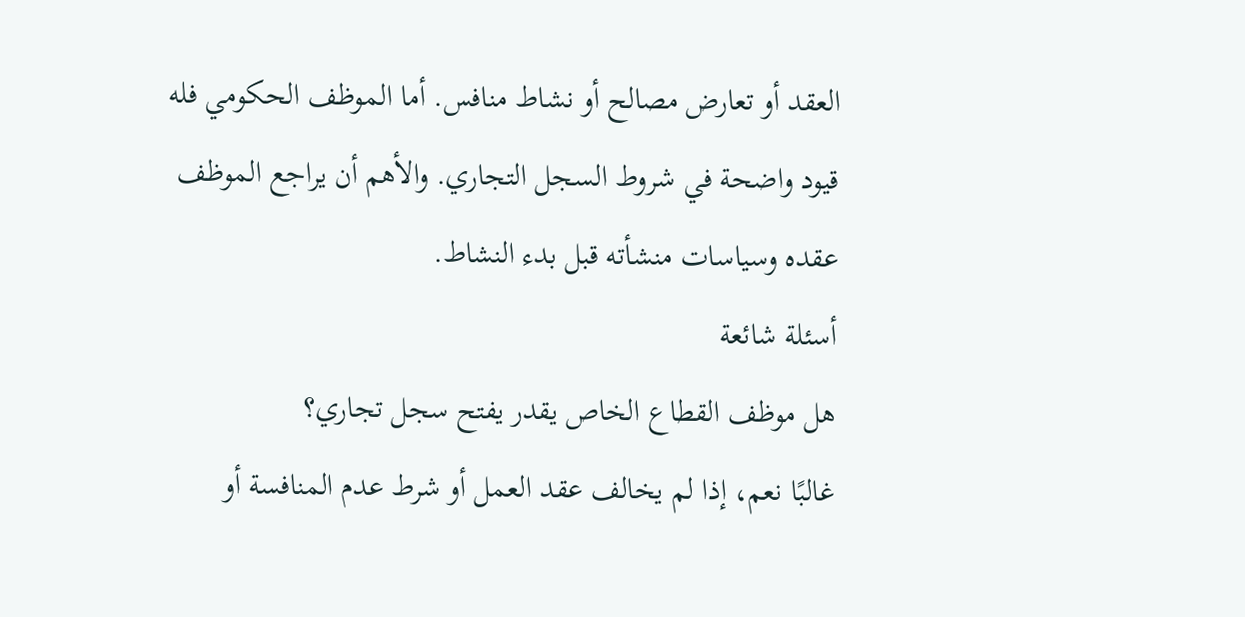العقد أو تعارض مصالح أو نشاط منافس. أما الموظف الحكومي فله قيود واضحة في شروط السجل التجاري. والأهم أن يراجع الموظف عقده وسياسات منشأته قبل بدء النشاط.
أسئلة شائعة
هل موظف القطاع الخاص يقدر يفتح سجل تجاري؟
غالبًا نعم، إذا لم يخالف عقد العمل أو شرط عدم المنافسة أو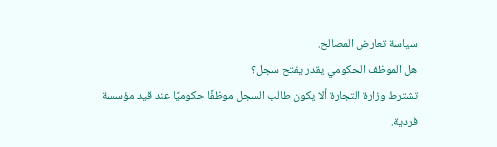سياسة تعارض المصالح.
هل الموظف الحكومي يقدر يفتح سجل؟
تشترط وزارة التجارة ألا يكون طالب السجل موظفًا حكوميًا عند قيد مؤسسة فردية.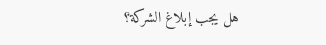هل يجب إبلاغ الشركة؟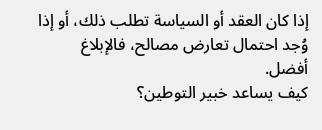إذا كان العقد أو السياسة تطلب ذلك، أو إذا وُجد احتمال تعارض مصالح، فالإبلاغ أفضل.
كيف يساعد خبير التوطين؟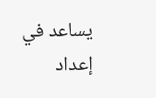يساعد في إعداد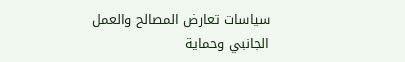سياسات تعارض المصالح والعمل الجانبي وحماية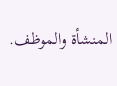المنشأة والموظف.